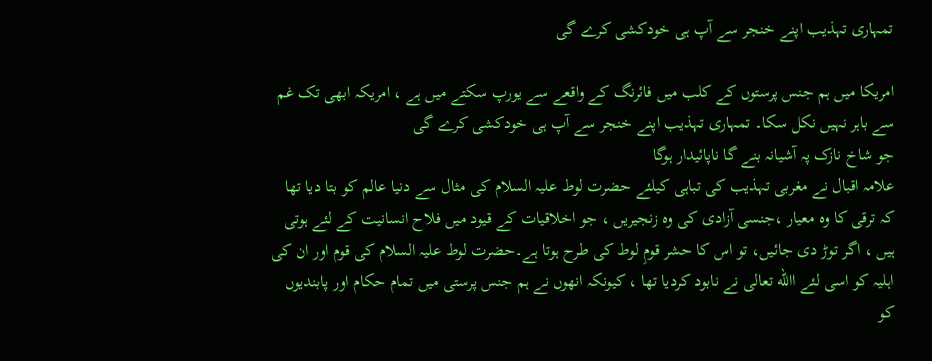تمہاری تہذیب اپنے خنجر سے آپ ہی خودکشی کرے گی

امریکا میں ہم جنس پرستوں کے کلب میں فائرنگ کے واقعے سے یورپ سکتے میں ہے ، امریکہ ابھی تک غم سے باہر نہیں نکل سکا۔ تمہاری تہذیب اپنے خنجر سے آپ ہی خودکشی کرے گی
جو شاخ نازک پہ آشیانہ بنے گا ناپائیدار ہوگا
علامہ اقبال نے مغربی تہذیب کی تباہی کیلئے حضرت لوط علیہ السلام کی مثال سے دنیا عالم کو بتا دیا تھا کہ ترقی کا وہ معیار ،جنسی آزادی کی وہ زنجیریں ، جو اخلاقیات کے قیود میں فلاح انسانیت کے لئے ہوتی ہیں ، اگر توڑ دی جائیں، تو اس کا حشر قومِ لوط کی طرح ہوتا ہے۔حضرت لوط علیہ السلام کی قوم اور ان کی اہلیہ کو اسی لئے االله تعالی نے نابود کردیا تھا ، کیونکہ انھوں نے ہم جنس پرستی میں تمام حکام اور پابندیوں کو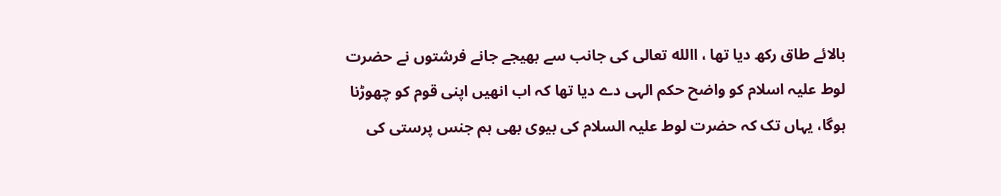بالائے طاق رکھ دیا تھا ، االله تعالی کی جانب سے بھیجے جانے فرشتوں نے حضرت لوط علیہ اسلام کو واضح حکم الہی دے دیا تھا کہ اب انھیں اپنی قوم کو چھوڑنا ہوگا، یہاں تک کہ حضرت لوط علیہ السلام کی بیوی بھی ہم جنس پرستی کی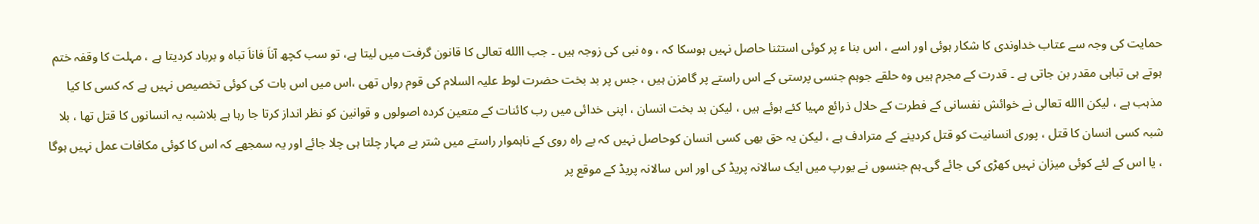حمایت کی وجہ سے عتاب خداوندی کا شکار ہوئی اور اسے ، اس بنا ء پر کوئی استثنا حاصل نہیں ہوسکا کہ ، وہ نبی کی زوجہ ہیں ۔ جب االله تعالی کا قانون گرفت میں لیتا ہے، تو سب کچھ آناَ فاناَ تباہ و برباد کردیتا ہے ، مہلت کا وقفہ ختم ہوتے ہی تباہی مقدر بن جاتی ہے ۔ قدرت کے مجرم ہیں وہ حلقے جوہم جنسی پرستی کے اس راستے پر گامزن ہیں ، جس پر بد بخت حضرت لوط علیہ السلام کی قوم رواں تھی ،اس میں اس بات کی کوئی تخصیص نہیں ہے کہ کسی کا کیا مذہب ہے ، لیکن االله تعالی نے خوائش نفسانی کے فطرت کے حلال ذرائع مہیا کئے ہوئے ہیں ، لیکن بد بخت انسان ، اپنی خدائی میں رب کائنات کے متعین کردہ اصولوں و قوانین کو نظر انداز کرتا جا رہا ہے بلاشبہ یہ انسانوں کا قتل تھا ، بلا شبہ کسی انسان کا قتل ، پوری انسانیت کو قتل کردینے کے مترادف ہے ، لیکن یہ حق بھی کسی انسان کوحاصل نہیں کہ بے راہ روی کے ناہموار راستے میں شتر بے مہار چلتا ہی چلا جائے اور یہ سمجھے کہ اس کا کوئی مکافات عمل نہیں ہوگا ، یا اس کے لئے کوئی میزان نہیں کھڑی کی جائے گی۔ہم جنسوں نے یورپ میں ایک سالانہ پریڈ کی اور اس سالانہ پریڈ کے موقع پر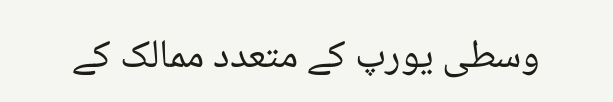وسطی یورپ کے متعدد ممالک کے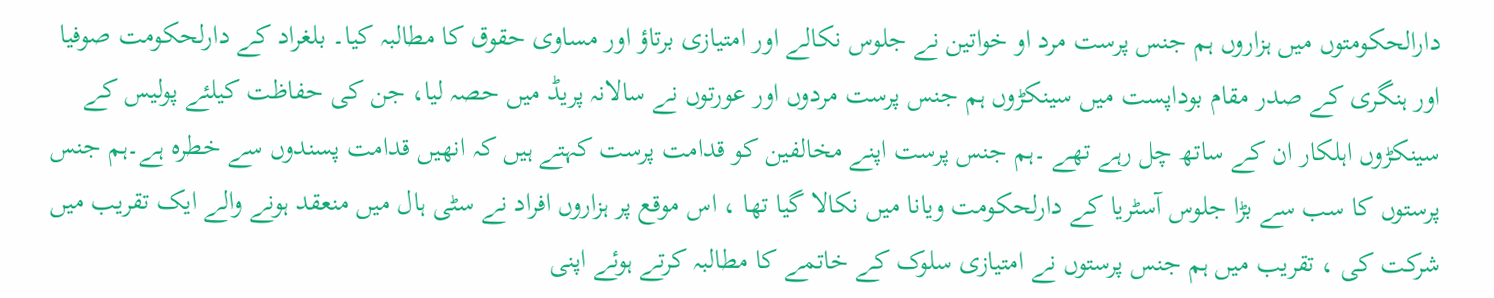دارالحکومتوں میں ہزاروں ہم جنس پرست مرد او خواتین نے جلوس نکالے اور امتیازی برتاؤ اور مساوی حقوق کا مطالبہ کیا۔ بلغراد کے دارلحکومت صوفیا اور ہنگری کے صدر مقام بوداپست میں سینکڑوں ہم جنس پرست مردوں اور عورتوں نے سالانہ پریڈ میں حصہ لیا، جن کی حفاظت کیلئے پولیس کے سینکڑوں اہلکار ان کے ساتھ چل رہے تھے ۔ہم جنس پرست اپنے مخالفین کو قدامت پرست کہتے ہیں کہ انھیں قدامت پسندوں سے خطرہ ہے۔ہم جنس پرستوں کا سب سے بڑا جلوس آسٹریا کے دارلحکومت ویانا میں نکالا گیا تھا ، اس موقع پر ہزاروں افراد نے سٹی ہال میں منعقد ہونے والے ایک تقریب میں شرکت کی ، تقریب میں ہم جنس پرستوں نے امتیازی سلوک کے خاتمے کا مطالبہ کرتے ہوئے اپنی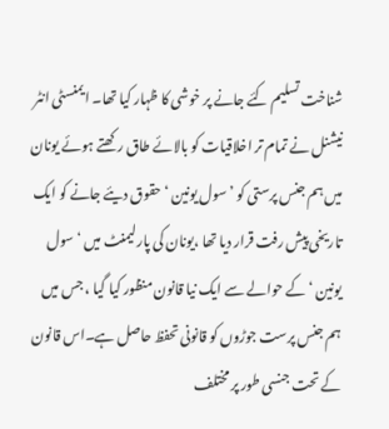شناخت تسلیم کئے جانے پر خوشی کا ظہار کیا تھا۔ ایمنسٹی انٹر نیشنل نے تمام تر اخلاقیات کو بالائے طاق رکھتے ہوئے یونان میں ہم جنس پرستی کو ’ سول یونین ‘ حقوق دیئے جانے کو ایک تاریخی پیش رفت قرار دیا تھا ،یونان کی پارلیمنٹ میں ‘ سول یونین ‘ کے حوالے سے ایک نیا قانون منظور کیا گیا ، جس میں ہم جنس پرست جوڑوں کو قانونی تحفظ حاصل ہے۔اس قانون کے تحت جنسی طور پر مختلف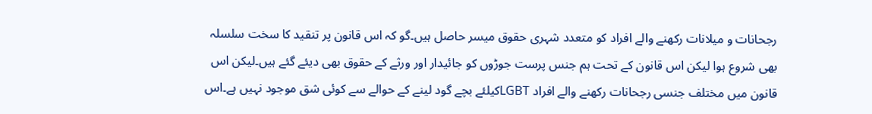رجحانات و میلانات رکھنے والے افراد کو متعدد شہری حقوق میسر حاصل ہیں۔گو کہ اس قانون پر تنقید کا سخت سلسلہ بھی شروع ہوا لیکن اس قانون کے تحت ہم جنس پرست جوڑوں کو جائیدار اور ورثے کے حقوق بھی دیئے گئے ہیں۔لیکن اس قانون میں مختلف جنسی رجحانات رکھنے والے افراد LGBTکیلئے بچے گود لینے کے حوالے سے کوئی شق موجود نہیں ہے۔اس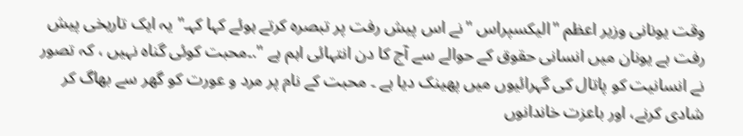وقت یونانی وزیر اعظم "الیکسپراس "نے اس پیش رفت پر تبصرہ کرتے ہوئے کہا کہـ" یہ ایک تاریخی پیش رفت ہے یونان میں انسانی حقوق کے حوالے سے آج کا دن انتہائی اہم ہے ".۔محبت کوئی گناہ نہیں ، کہ تصور نے انسانیت کو پاتال کی گہرائیوں میں پھینک دیا ہے ۔ محبت کے نام پر مرد و عورت کو گھر سے بھاگ کر شادی کرنے، اور باعزت خاندانوں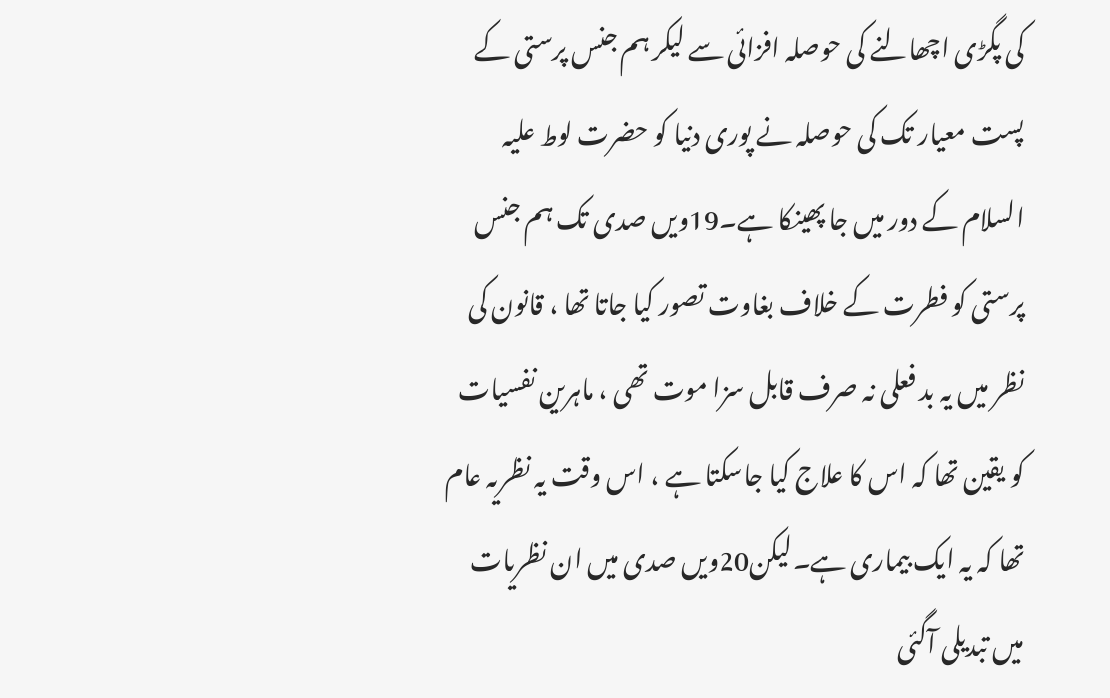کی پگڑی اچھالنے کی حوصلہ افزائی سے لیکر ہم جنس پرستی کے پست معیار تک کی حوصلہ نے پوری دنیا کو حضرت لوط علیہ السلام کے دور میں جا پھینکا ہے۔19ویں صدی تک ہم جنس پرستی کو فطرت کے خلاف بغاوت تصور کیا جاتا تھا ، قانون کی نظر میں یہ بد فعلی نہ صرف قابل سزا موت تھی ، ماہرین نفسیات کو یقین تھا کہ اس کا علاج کیا جاسکتا ہے ، اس وقت یہ نظریہ عام تھا کہ یہ ایک بیماری ہے۔لیکن20ویں صدی میں ان نظریات میں تبدیلی آگئی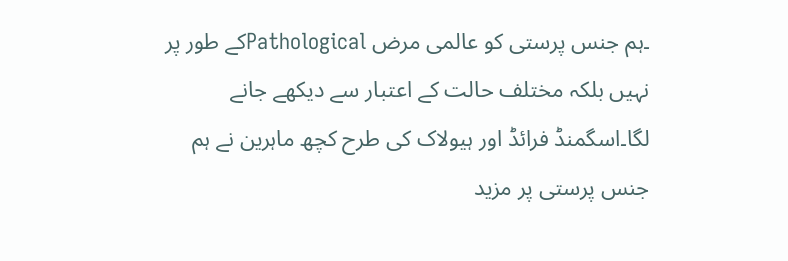۔ہم جنس پرستی کو عالمی مرض Pathologicalکے طور پر نہیں بلکہ مختلف حالت کے اعتبار سے دیکھے جانے لگا۔اسگمنڈ فرائڈ اور ہیولاک کی طرح کچھ ماہرین نے ہم جنس پرستی پر مزید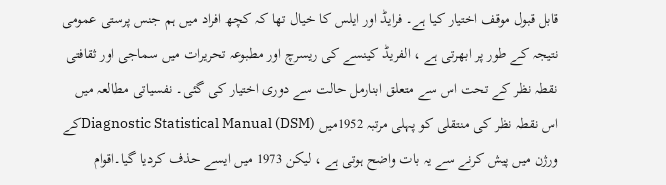قابل قبول موقف اختیار کیا ہے۔ فرایڈ اور ایلس کا خیال تھا کہ کچھ افراد میں ہم جنس پرستی عمومی نتیجہ کے طور پر ابھرتی ہے ، الفریڈ کینسے کی ریسرچ اور مطبوعہ تحریرات میں سماجی اور ثقافتی نقطہ نظر کے تحت اس سے متعلق ابنارمل حالت سے دوری اختیار کی گئی۔ نفسیاتی مطالعہ میں اس نقطہ نظر کی منتقلی کو پہلی مرتبہ 1952میں Diagnostic Statistical Manual (DSM)کے ورژن میں پیش کرنے سے یہ بات واضح ہوتی ہے ، لیکن 1973 میں ایسے حذف کردیا گیا۔اقوام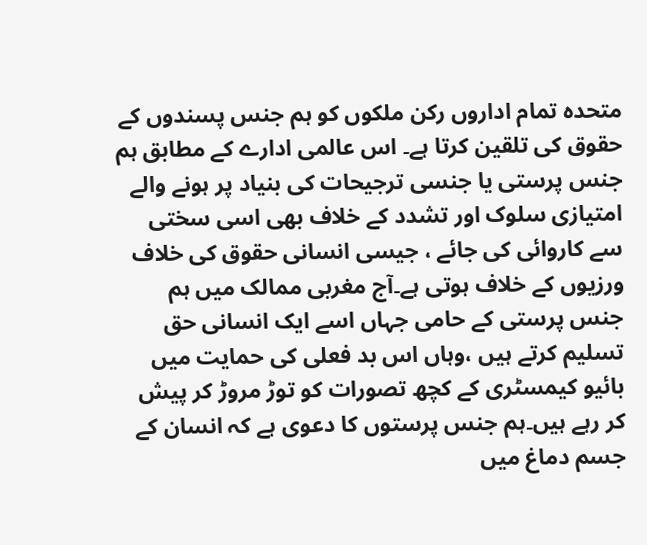متحدہ تمام اداروں رکن ملکوں کو ہم جنس پسندوں کے حقوق کی تلقین کرتا ہے۔ اس عالمی ادارے کے مطابق ہم جنس پرستی یا جنسی ترجیحات کی بنیاد پر ہونے والے امتیازی سلوک اور تشدد کے خلاف بھی اسی سختی سے کاروائی کی جائے ، جیسی انسانی حقوق کی خلاف ورزیوں کے خلاف ہوتی ہے۔آج مغربی ممالک میں ہم جنس پرستی کے حامی جہاں اسے ایک انسانی حق تسلیم کرتے ہیں ،وہاں اس بد فعلی کی حمایت میں بائیو کیمسٹری کے کچھ تصورات کو توڑ مروڑ کر پیش کر رہے ہیں۔ہم جنس پرستوں کا دعوی ہے کہ انسان کے جسم دماغ میں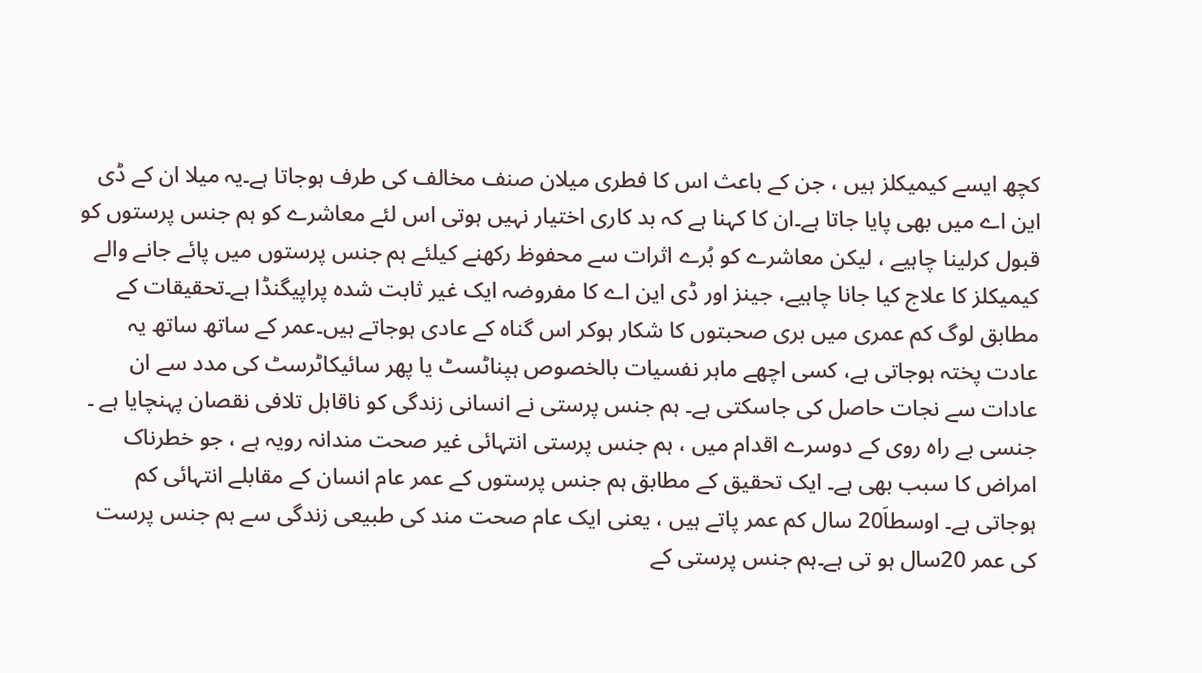کچھ ایسے کیمیکلز ہیں ، جن کے باعث اس کا فطری میلان صنف مخالف کی طرف ہوجاتا ہے۔یہ میلا ان کے ڈی این اے میں بھی پایا جاتا ہے۔ان کا کہنا ہے کہ بد کاری اختیار نہیں ہوتی اس لئے معاشرے کو ہم جنس پرستوں کو قبول کرلینا چاہیے ، لیکن معاشرے کو بُرے اثرات سے محفوظ رکھنے کیلئے ہم جنس پرستوں میں پائے جانے والے کیمیکلز کا علاج کیا جانا چاہیے، جینز اور ڈی این اے کا مفروضہ ایک غیر ثابت شدہ پراپیگنڈا ہے۔تحقیقات کے مطابق لوگ کم عمری میں بری صحبتوں کا شکار ہوکر اس گناہ کے عادی ہوجاتے ہیں۔عمر کے ساتھ ساتھ یہ عادت پختہ ہوجاتی ہے، کسی اچھے ماہر نفسیات بالخصوص ہپناٹسٹ یا پھر سائیکاٹرسٹ کی مدد سے ان عادات سے نجات حاصل کی جاسکتی ہے۔ ہم جنس پرستی نے انسانی زندگی کو ناقابل تلافی نقصان پہنچایا ہے ۔ جنسی بے راہ روی کے دوسرے اقدام میں ، ہم جنس پرستی انتہائی غیر صحت مندانہ رویہ ہے ، جو خطرناک امراض کا سبب بھی ہے۔ ایک تحقیق کے مطابق ہم جنس پرستوں کے عمر عام انسان کے مقابلے انتہائی کم ہوجاتی ہے۔ اوسطاَ20 سال کم عمر پاتے ہیں ، یعنی ایک عام صحت مند کی طبیعی زندگی سے ہم جنس پرست کی عمر 20سال ہو تی ہے۔ہم جنس پرستی کے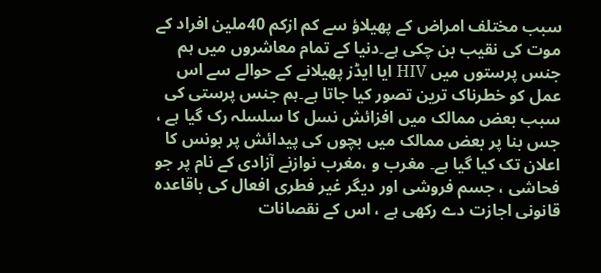سبب مختلف امراض کے پھیلاؤ سے کم ازکم 40ملین افراد کے موت کی نقیب بن چکی ہے۔دنیا کے تمام معاشروں میں ہم جنس پرستوں میں HIV ایا ایڈز پھیلانے کے حوالے سے اس عمل کو خطرناک ترین تصور کیا جاتا ہے۔ہم جنس پرستی کی سبب بعض ممالک میں افزائش نسل کا سلسلہ رک گیا ہے ، جس بنا پر بعض ممالک میں بچوں کی پیدائش پر بونس کا اعلان تک کیا گیا ہے۔ مغرب و ،مغرب نوازنے آزادی کے نام پر جو فحاشی ، جسم فروشی اور دیگر غیر فطری افعال کی باقاعدہ قانونی اجازت دے رکھی ہے ، اس کے نقصانات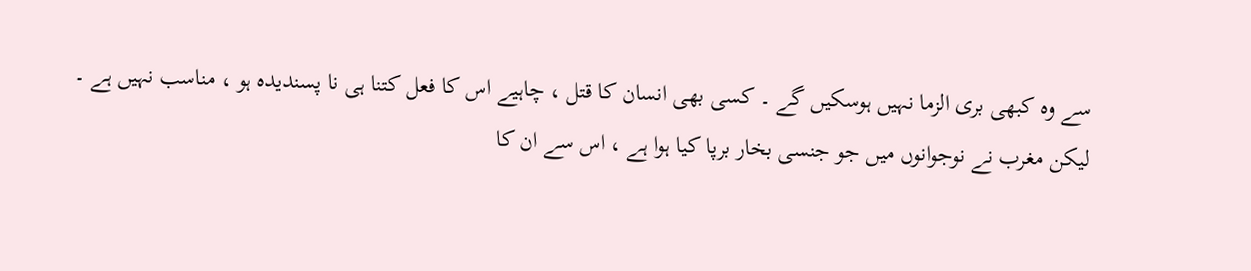سے وہ کبھی بری الزما نہیں ہوسکیں گے ۔ کسی بھی انسان کا قتل ، چاہیے اس کا فعل کتنا ہی نا پسندیدہ ہو ، مناسب نہیں ہے ۔ لیکن مغرب نے نوجوانوں میں جو جنسی بخار برپا کیا ہوا ہے ، اس سے ان کا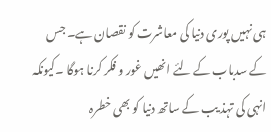ہی نہیں پوری دنیا کی معاشرت کو نقصان ہے۔ جس کے سدباب کے لئے انھیں غور و فکر کرنا ہوگا ۔کیونکہ انہی کی تہذ یب کے ساتھ دنیا کو بھی خطرہ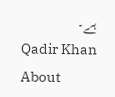ہے۔
Qadir Khan
About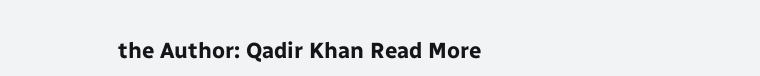the Author: Qadir Khan Read More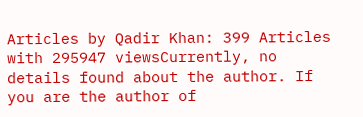Articles by Qadir Khan: 399 Articles with 295947 viewsCurrently, no details found about the author. If you are the author of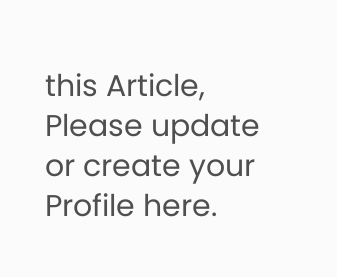this Article, Please update or create your Profile here.